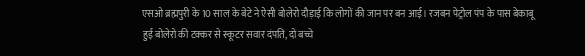एसओ ब्रह्मपुरी के 10 साल के बेटे ने ऐसी बोलेरो दौड़ाई कि लोगों की जान पर बन आई। रजबन पेट्रोल पंप के पास बेकाबू हुई बोलेरो की टक्कर से स्कूटर सवार दंपति, दो बच्चे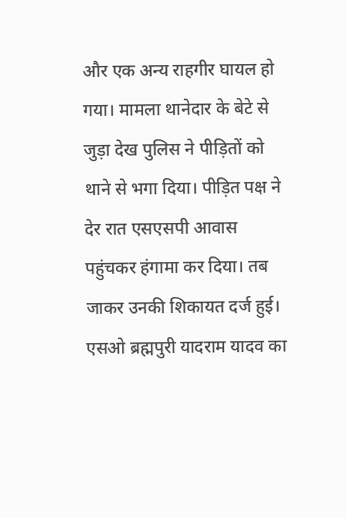और एक अन्य राहगीर घायल हो गया। मामला थानेदार के बेटे से जुड़ा देख पुलिस ने पीड़ितों को थाने से भगा दिया। पीड़ित पक्ष ने देर रात एसएसपी आवास पहुंचकर हंगामा कर दिया। तब जाकर उनकी शिकायत दर्ज हुई।
एसओ ब्रह्मपुरी यादराम यादव का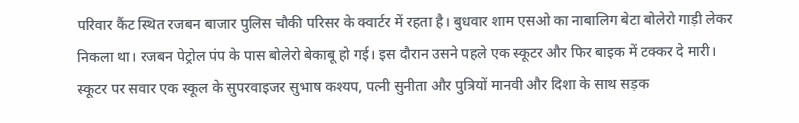परिवार कैंट स्थित रजबन बाजार पुलिस चौकी परिसर के क्वार्टर में रहता है। बुधवार शाम एसओ का नाबालिग बेटा बोलेरो गाड़ी लेकर निकला था। रजबन पेट्रोल पंप के पास बोलेरो बेकाबू हो गई। इस दौरान उसने पहले एक स्कूटर और फिर बाइक में टक्कर दे मारी। स्कूटर पर सवार एक स्कूल के सुपरवाइजर सुभाष कश्यप, पत्नी सुनीता और पुत्रियों मानवी और दिशा के साथ सड़क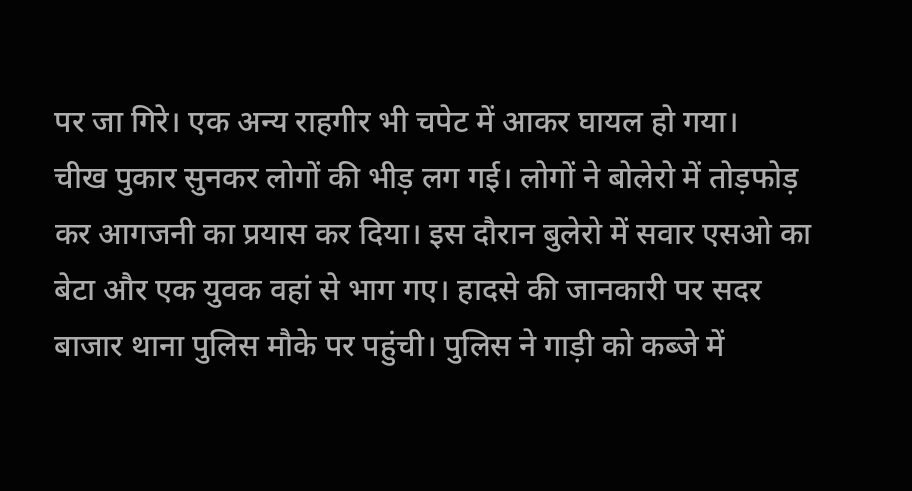पर जा गिरे। एक अन्य राहगीर भी चपेट में आकर घायल हो गया।
चीख पुकार सुनकर लोगों की भीड़ लग गई। लोगों ने बोलेरो में तोड़फोड़ कर आगजनी का प्रयास कर दिया। इस दौरान बुलेरो में सवार एसओ का बेटा और एक युवक वहां से भाग गए। हादसे की जानकारी पर सदर बाजार थाना पुलिस मौके पर पहुंची। पुलिस ने गाड़ी को कब्जे में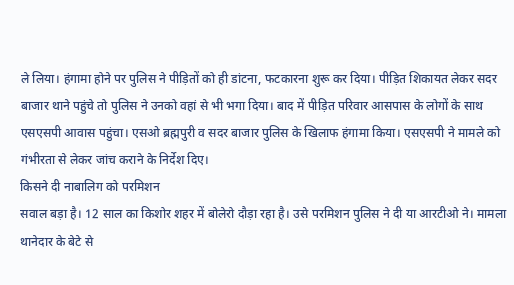ले लिया। हंगामा होने पर पुलिस ने पीड़ितों को ही डांटना, फटकारना शुरू कर दिया। पीड़ित शिकायत लेकर सदर बाजार थाने पहुंचे तो पुलिस ने उनको वहां से भी भगा दिया। बाद में पीड़ित परिवार आसपास के लोगों के साथ एसएसपी आवास पहुंचा। एसओ ब्रह्मपुरी व सदर बाजार पुलिस के खिलाफ हंगामा किया। एसएसपी ने मामले को गंभीरता से लेकर जांच कराने के निर्देश दिए।
किसने दी नाबालिग को परमिशन
सवाल बड़ा है। 12 साल का किशोर शहर में बोलेरो दौड़ा रहा है। उसे परमिशन पुलिस ने दी या आरटीओ ने। मामला थानेदार के बेटे से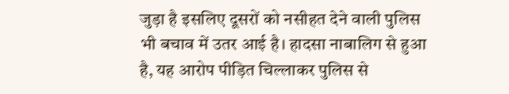जुड़ा है इसलिए दूसरों को नसीहत देने वाली पुलिस भी बचाव में उतर आई है। हादसा नाबालिग से हुआ है, यह आरोप पीड़ित चिल्लाकर पुलिस से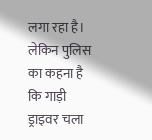लगा रहा है। लेकिन पुलिस का कहना है कि गाड़ी ड्राइवर चला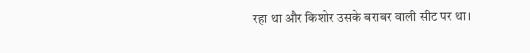रहा था और किशोर उसके बराबर वाली सीट पर था।